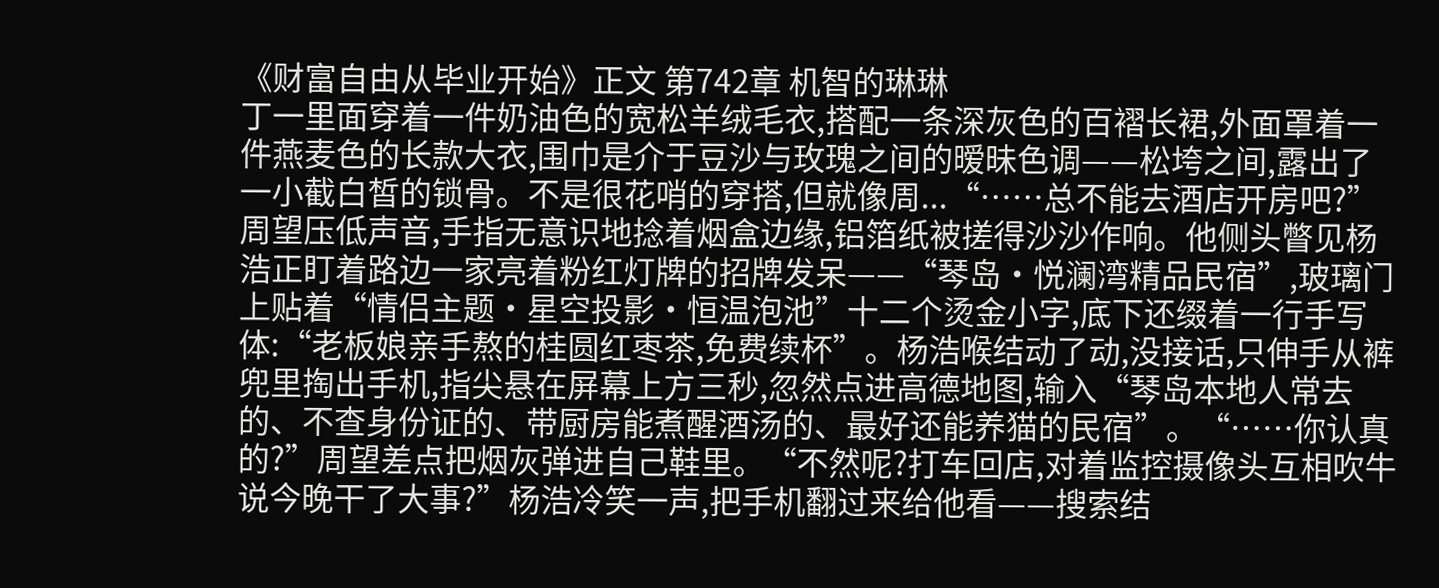《财富自由从毕业开始》正文 第742章 机智的琳琳
丁一里面穿着一件奶油色的宽松羊绒毛衣,搭配一条深灰色的百褶长裙,外面罩着一件燕麦色的长款大衣,围巾是介于豆沙与玫瑰之间的暧昧色调——松垮之间,露出了一小截白皙的锁骨。不是很花哨的穿搭,但就像周...“……总不能去酒店开房吧?”周望压低声音,手指无意识地捻着烟盒边缘,铝箔纸被搓得沙沙作响。他侧头瞥见杨浩正盯着路边一家亮着粉红灯牌的招牌发呆——“琴岛·悦澜湾精品民宿”,玻璃门上贴着“情侣主题·星空投影·恒温泡池”十二个烫金小字,底下还缀着一行手写体:“老板娘亲手熬的桂圆红枣茶,免费续杯”。杨浩喉结动了动,没接话,只伸手从裤兜里掏出手机,指尖悬在屏幕上方三秒,忽然点进高德地图,输入“琴岛本地人常去的、不查身份证的、带厨房能煮醒酒汤的、最好还能养猫的民宿”。“……你认真的?”周望差点把烟灰弹进自己鞋里。“不然呢?打车回店,对着监控摄像头互相吹牛说今晚干了大事?”杨浩冷笑一声,把手机翻过来给他看——搜索结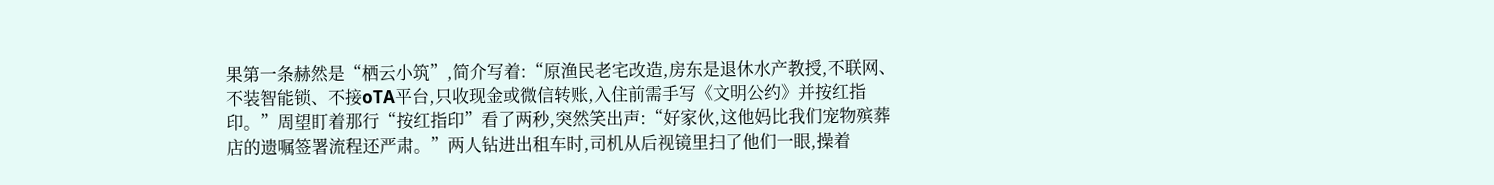果第一条赫然是“栖云小筑”,简介写着:“原渔民老宅改造,房东是退休水产教授,不联网、不装智能锁、不接oTA平台,只收现金或微信转账,入住前需手写《文明公约》并按红指印。”周望盯着那行“按红指印”看了两秒,突然笑出声:“好家伙,这他妈比我们宠物殡葬店的遗嘱签署流程还严肃。”两人钻进出租车时,司机从后视镜里扫了他们一眼,操着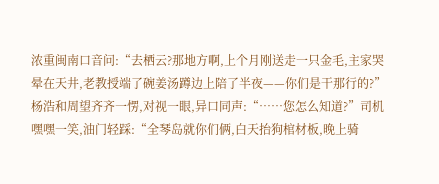浓重闽南口音问:“去栖云?那地方啊,上个月刚送走一只金毛,主家哭晕在天井,老教授端了碗姜汤蹲边上陪了半夜——你们是干那行的?”杨浩和周望齐齐一愣,对视一眼,异口同声:“……您怎么知道?”司机嘿嘿一笑,油门轻踩:“全琴岛就你们俩,白天抬狗棺材板,晚上骑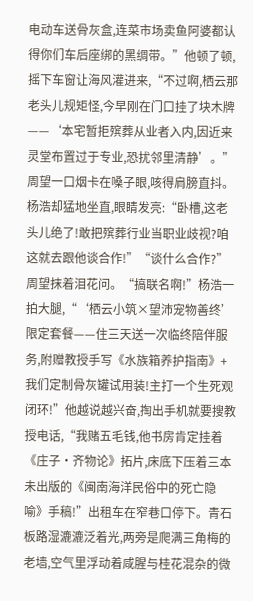电动车送骨灰盒,连菜市场卖鱼阿婆都认得你们车后座绑的黑绸带。”他顿了顿,摇下车窗让海风灌进来,“不过啊,栖云那老头儿规矩怪,今早刚在门口挂了块木牌——‘本宅暂拒殡葬从业者入内,因近来灵堂布置过于专业,恐扰邻里清静’。”周望一口烟卡在嗓子眼,咳得肩膀直抖。杨浩却猛地坐直,眼睛发亮:“卧槽,这老头儿绝了!敢把殡葬行业当职业歧视?咱这就去跟他谈合作!”“谈什么合作?”周望抹着泪花问。“搞联名啊!”杨浩一拍大腿,“‘栖云小筑×望沛宠物善终’限定套餐——住三天送一次临终陪伴服务,附赠教授手写《水族箱养护指南》+我们定制骨灰罐试用装!主打一个生死观闭环!”他越说越兴奋,掏出手机就要搜教授电话,“我赌五毛钱,他书房肯定挂着《庄子·齐物论》拓片,床底下压着三本未出版的《闽南海洋民俗中的死亡隐喻》手稿!”出租车在窄巷口停下。青石板路湿漉漉泛着光,两旁是爬满三角梅的老墙,空气里浮动着咸腥与桂花混杂的微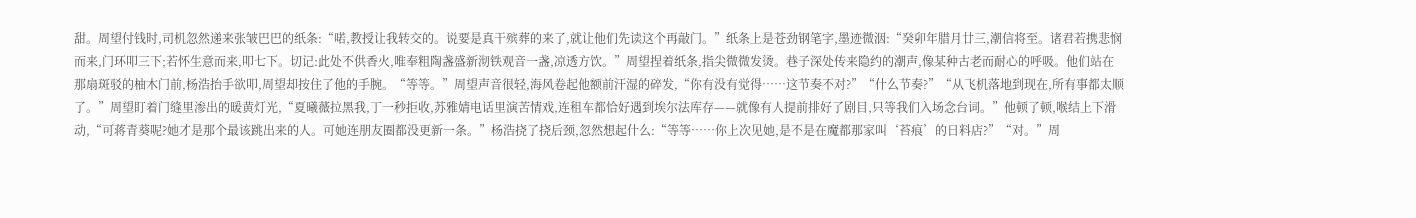甜。周望付钱时,司机忽然递来张皱巴巴的纸条:“喏,教授让我转交的。说要是真干殡葬的来了,就让他们先读这个再敲门。”纸条上是苍劲钢笔字,墨迹微洇:“癸卯年腊月廿三,潮信将至。诸君若携悲悯而来,门环叩三下;若怀生意而来,叩七下。切记:此处不供香火,唯奉粗陶盏盛新沏铁观音一盏,凉透方饮。”周望捏着纸条,指尖微微发烫。巷子深处传来隐约的潮声,像某种古老而耐心的呼吸。他们站在那扇斑驳的柚木门前,杨浩抬手欲叩,周望却按住了他的手腕。“等等。”周望声音很轻,海风卷起他额前汗湿的碎发,“你有没有觉得……这节奏不对?”“什么节奏?”“从飞机落地到现在,所有事都太顺了。”周望盯着门缝里渗出的暖黄灯光,“夏曦薇拉黑我,丁一秒拒收,苏雅婧电话里演苦情戏,连租车都恰好遇到埃尔法库存——就像有人提前排好了剧目,只等我们入场念台词。”他顿了顿,喉结上下滑动,“可蒋青葵呢?她才是那个最该跳出来的人。可她连朋友圈都没更新一条。”杨浩挠了挠后颈,忽然想起什么:“等等……你上次见她,是不是在魔都那家叫‘苔痕’的日料店?”“对。”周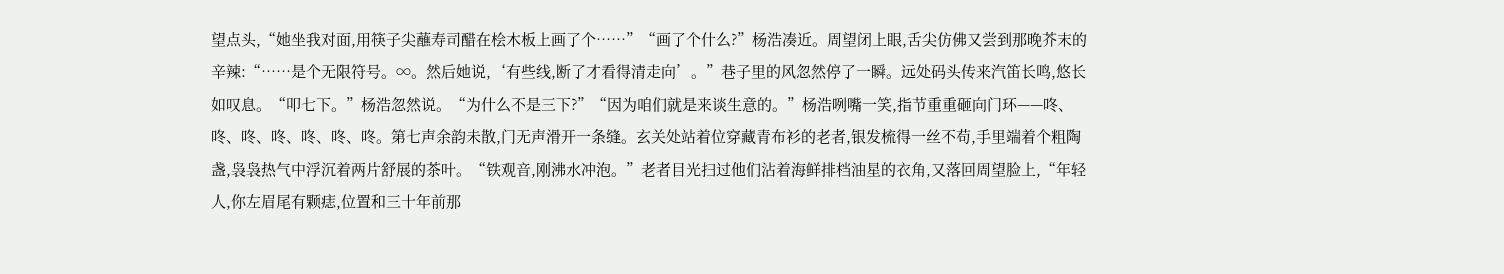望点头,“她坐我对面,用筷子尖蘸寿司醋在桧木板上画了个……”“画了个什么?”杨浩凑近。周望闭上眼,舌尖仿佛又尝到那晚芥末的辛辣:“……是个无限符号。∞。然后她说,‘有些线,断了才看得清走向’。”巷子里的风忽然停了一瞬。远处码头传来汽笛长鸣,悠长如叹息。“叩七下。”杨浩忽然说。“为什么不是三下?”“因为咱们就是来谈生意的。”杨浩咧嘴一笑,指节重重砸向门环——咚、咚、咚、咚、咚、咚、咚。第七声余韵未散,门无声滑开一条缝。玄关处站着位穿藏青布衫的老者,银发梳得一丝不苟,手里端着个粗陶盏,袅袅热气中浮沉着两片舒展的茶叶。“铁观音,刚沸水冲泡。”老者目光扫过他们沾着海鲜排档油星的衣角,又落回周望脸上,“年轻人,你左眉尾有颗痣,位置和三十年前那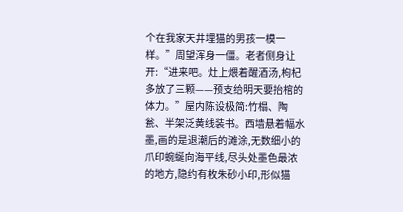个在我家天井埋猫的男孩一模一样。”周望浑身一僵。老者侧身让开:“进来吧。灶上煨着醒酒汤,枸杞多放了三颗——预支给明天要抬棺的体力。”屋内陈设极简:竹榻、陶瓮、半架泛黄线装书。西墙悬着幅水墨,画的是退潮后的滩涂,无数细小的爪印蜿蜒向海平线,尽头处墨色最浓的地方,隐约有枚朱砂小印,形似猫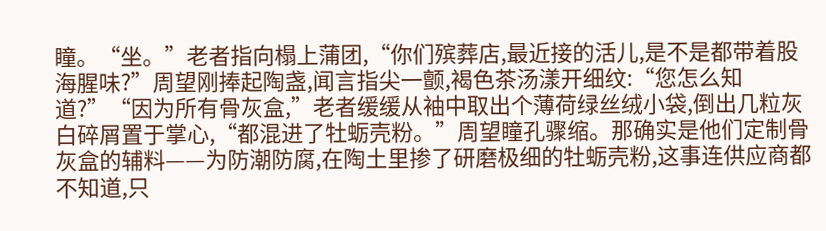瞳。“坐。”老者指向榻上蒲团,“你们殡葬店,最近接的活儿,是不是都带着股海腥味?”周望刚捧起陶盏,闻言指尖一颤,褐色茶汤漾开细纹:“您怎么知道?”“因为所有骨灰盒,”老者缓缓从袖中取出个薄荷绿丝绒小袋,倒出几粒灰白碎屑置于掌心,“都混进了牡蛎壳粉。”周望瞳孔骤缩。那确实是他们定制骨灰盒的辅料——为防潮防腐,在陶土里掺了研磨极细的牡蛎壳粉,这事连供应商都不知道,只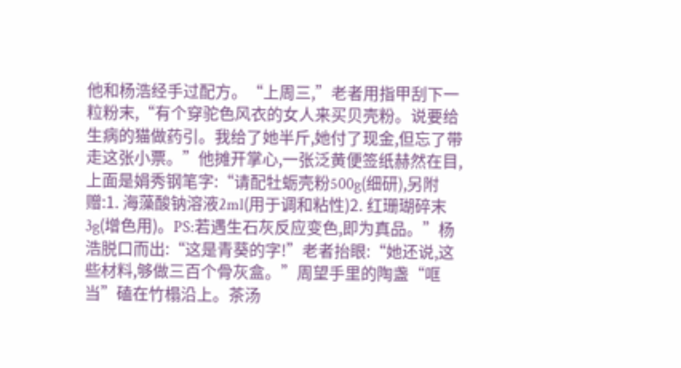他和杨浩经手过配方。“上周三,”老者用指甲刮下一粒粉末,“有个穿驼色风衣的女人来买贝壳粉。说要给生病的猫做药引。我给了她半斤,她付了现金,但忘了带走这张小票。”他摊开掌心,一张泛黄便签纸赫然在目,上面是娟秀钢笔字:“请配牡蛎壳粉500g(细研),另附赠:1. 海藻酸钠溶液2ml(用于调和粘性)2. 红珊瑚碎末3g(增色用)。PS:若遇生石灰反应变色,即为真品。”杨浩脱口而出:“这是青葵的字!”老者抬眼:“她还说,这些材料,够做三百个骨灰盒。”周望手里的陶盏“哐当”磕在竹榻沿上。茶汤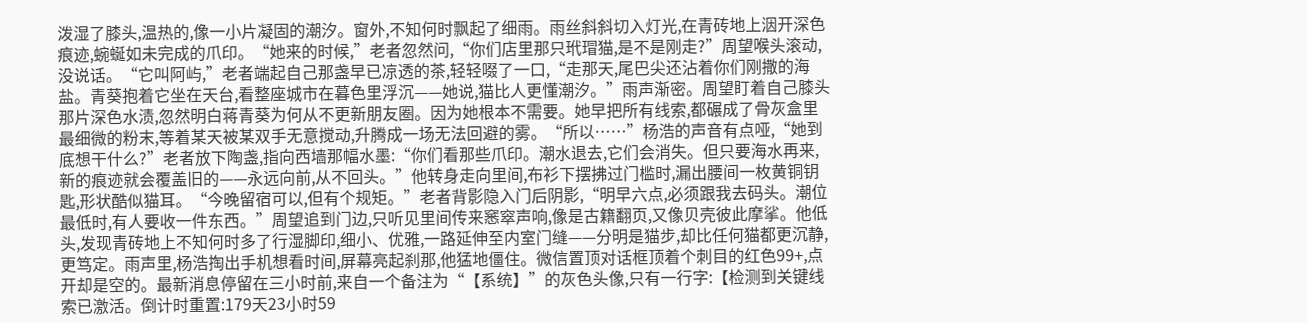泼湿了膝头,温热的,像一小片凝固的潮汐。窗外,不知何时飘起了细雨。雨丝斜斜切入灯光,在青砖地上洇开深色痕迹,蜿蜒如未完成的爪印。“她来的时候,”老者忽然问,“你们店里那只玳瑁猫,是不是刚走?”周望喉头滚动,没说话。“它叫阿屿,”老者端起自己那盏早已凉透的茶,轻轻啜了一口,“走那天,尾巴尖还沾着你们刚撒的海盐。青葵抱着它坐在天台,看整座城市在暮色里浮沉——她说,猫比人更懂潮汐。”雨声渐密。周望盯着自己膝头那片深色水渍,忽然明白蒋青葵为何从不更新朋友圈。因为她根本不需要。她早把所有线索,都碾成了骨灰盒里最细微的粉末,等着某天被某双手无意搅动,升腾成一场无法回避的雾。“所以……”杨浩的声音有点哑,“她到底想干什么?”老者放下陶盏,指向西墙那幅水墨:“你们看那些爪印。潮水退去,它们会消失。但只要海水再来,新的痕迹就会覆盖旧的——永远向前,从不回头。”他转身走向里间,布衫下摆拂过门槛时,漏出腰间一枚黄铜钥匙,形状酷似猫耳。“今晚留宿可以,但有个规矩。”老者背影隐入门后阴影,“明早六点,必须跟我去码头。潮位最低时,有人要收一件东西。”周望追到门边,只听见里间传来窸窣声响,像是古籍翻页,又像贝壳彼此摩挲。他低头,发现青砖地上不知何时多了行湿脚印,细小、优雅,一路延伸至内室门缝——分明是猫步,却比任何猫都更沉静,更笃定。雨声里,杨浩掏出手机想看时间,屏幕亮起刹那,他猛地僵住。微信置顶对话框顶着个刺目的红色99+,点开却是空的。最新消息停留在三小时前,来自一个备注为“【系统】”的灰色头像,只有一行字:【检测到关键线索已激活。倒计时重置:179天23小时59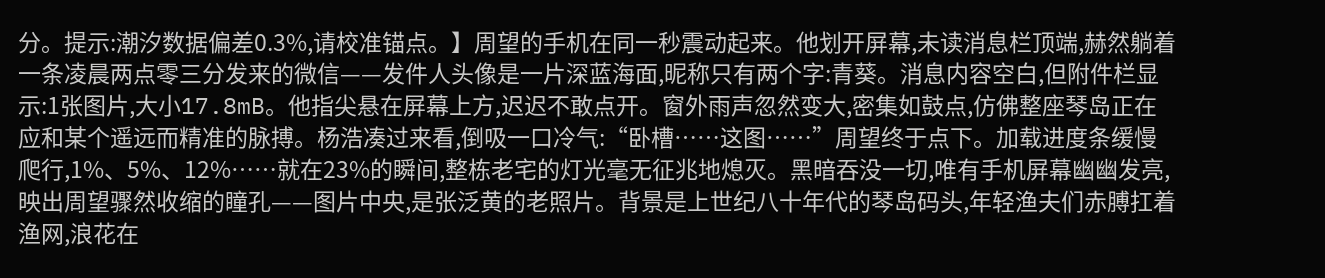分。提示:潮汐数据偏差0.3%,请校准锚点。】周望的手机在同一秒震动起来。他划开屏幕,未读消息栏顶端,赫然躺着一条凌晨两点零三分发来的微信——发件人头像是一片深蓝海面,昵称只有两个字:青葵。消息内容空白,但附件栏显示:1张图片,大小17.8mB。他指尖悬在屏幕上方,迟迟不敢点开。窗外雨声忽然变大,密集如鼓点,仿佛整座琴岛正在应和某个遥远而精准的脉搏。杨浩凑过来看,倒吸一口冷气:“卧槽……这图……”周望终于点下。加载进度条缓慢爬行,1%、5%、12%……就在23%的瞬间,整栋老宅的灯光毫无征兆地熄灭。黑暗吞没一切,唯有手机屏幕幽幽发亮,映出周望骤然收缩的瞳孔——图片中央,是张泛黄的老照片。背景是上世纪八十年代的琴岛码头,年轻渔夫们赤膊扛着渔网,浪花在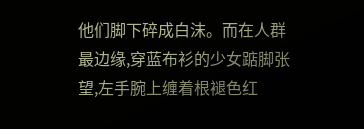他们脚下碎成白沫。而在人群最边缘,穿蓝布衫的少女踮脚张望,左手腕上缠着根褪色红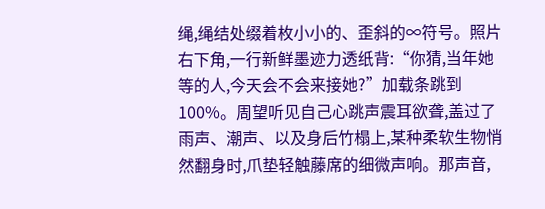绳,绳结处缀着枚小小的、歪斜的∞符号。照片右下角,一行新鲜墨迹力透纸背:“你猜,当年她等的人,今天会不会来接她?”加载条跳到100%。周望听见自己心跳声震耳欲聋,盖过了雨声、潮声、以及身后竹榻上,某种柔软生物悄然翻身时,爪垫轻触藤席的细微声响。那声音,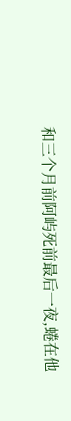和三个月前阿屿死前最后一夜,蜷在他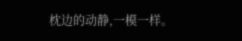枕边的动静,一模一样。